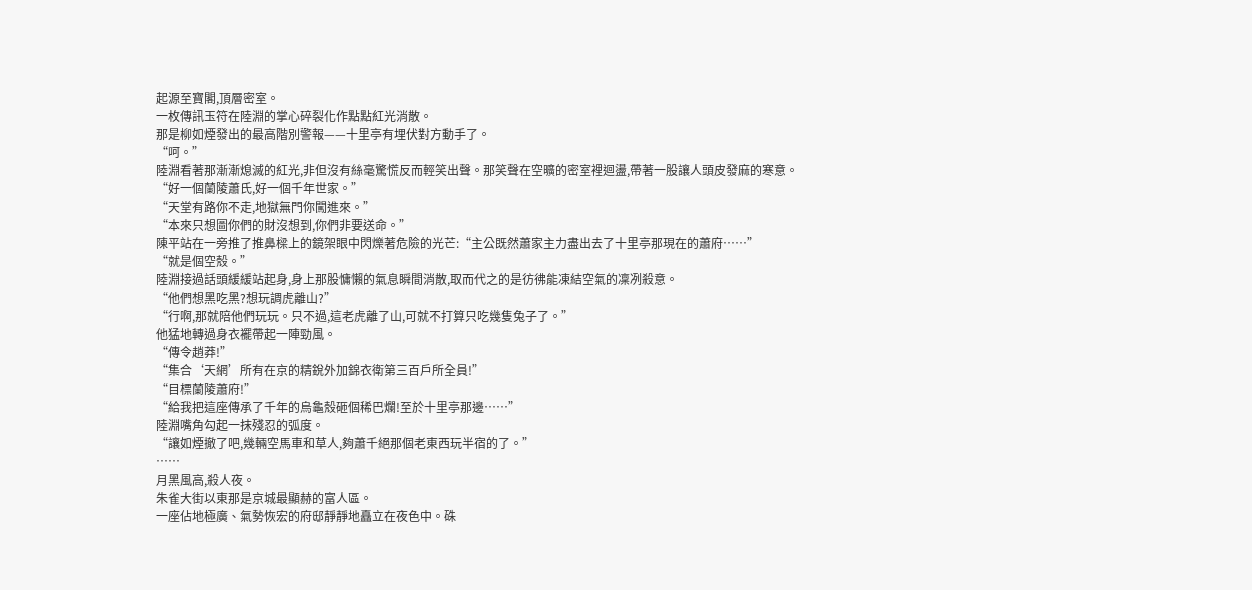起源至寶閣,頂層密室。
一枚傳訊玉符在陸淵的掌心碎裂化作點點紅光消散。
那是柳如煙發出的最高階別警報——十里亭有埋伏對方動手了。
“呵。”
陸淵看著那漸漸熄滅的紅光,非但沒有絲毫驚慌反而輕笑出聲。那笑聲在空曠的密室裡迴盪,帶著一股讓人頭皮發麻的寒意。
“好一個蘭陵蕭氏,好一個千年世家。”
“天堂有路你不走,地獄無門你闖進來。”
“本來只想圖你們的財沒想到,你們非要送命。”
陳平站在一旁推了推鼻樑上的鏡架眼中閃爍著危險的光芒:“主公既然蕭家主力盡出去了十里亭那現在的蕭府……”
“就是個空殼。”
陸淵接過話頭緩緩站起身,身上那股慵懶的氣息瞬間消散,取而代之的是彷彿能凍結空氣的凜冽殺意。
“他們想黑吃黑?想玩調虎離山?”
“行啊,那就陪他們玩玩。只不過,這老虎離了山,可就不打算只吃幾隻兔子了。”
他猛地轉過身衣襬帶起一陣勁風。
“傳令趙莽!”
“集合‘天網’所有在京的精銳外加錦衣衛第三百戶所全員!”
“目標蘭陵蕭府!”
“給我把這座傳承了千年的烏龜殼砸個稀巴爛!至於十里亭那邊……”
陸淵嘴角勾起一抹殘忍的弧度。
“讓如煙撤了吧,幾輛空馬車和草人,夠蕭千絕那個老東西玩半宿的了。”
……
月黑風高,殺人夜。
朱雀大街以東那是京城最顯赫的富人區。
一座佔地極廣、氣勢恢宏的府邸靜靜地矗立在夜色中。硃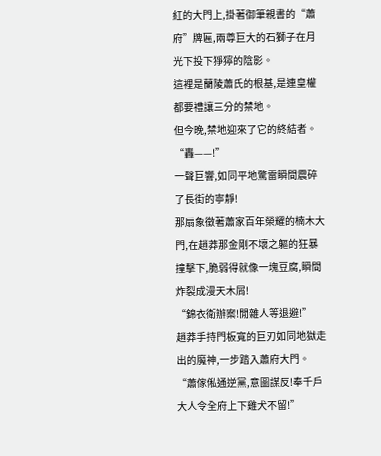紅的大門上,掛著御筆親書的“蕭府”牌匾,兩尊巨大的石獅子在月光下投下猙獰的陰影。
這裡是蘭陵蕭氏的根基,是連皇權都要禮讓三分的禁地。
但今晚,禁地迎來了它的終結者。
“轟——!”
一聲巨響,如同平地驚雷瞬間震碎了長街的寧靜!
那扇象徵著蕭家百年榮耀的楠木大門,在趙莽那金剛不壞之軀的狂暴撞擊下,脆弱得就像一塊豆腐,瞬間炸裂成漫天木屑!
“錦衣衛辦案!閒雜人等退避!”
趙莽手持門板寬的巨刃如同地獄走出的魔神,一步踏入蕭府大門。
“蕭傢俬通逆黨,意圖謀反!奉千戶大人令全府上下雞犬不留!”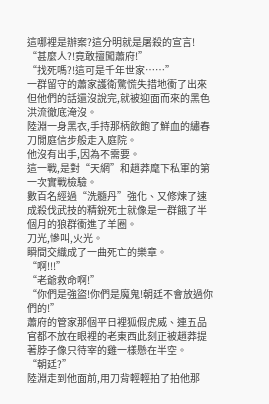這哪裡是辦案?這分明就是屠殺的宣言!
“甚麼人?!竟敢擅闖蕭府!”
“找死嗎?!這可是千年世家……”
一群留守的蕭家護衛驚慌失措地衝了出來但他們的話還沒說完,就被迎面而來的黑色洪流徹底淹沒。
陸淵一身黑衣,手持那柄飲飽了鮮血的繡春刀閒庭信步般走入庭院。
他沒有出手,因為不需要。
這一戰,是對“天網”和趙莽麾下私軍的第一次實戰檢驗。
數百名經過“洗髓丹”強化、又修煉了速成殺伐武技的精銳死士就像是一群餓了半個月的狼群衝進了羊圈。
刀光,慘叫,火光。
瞬間交織成了一曲死亡的樂章。
“啊!!!”
“老爺救命啊!”
“你們是強盜!你們是魔鬼!朝廷不會放過你們的!”
蕭府的管家那個平日裡狐假虎威、連五品官都不放在眼裡的老東西此刻正被趙莽提著脖子像只待宰的雞一樣懸在半空。
“朝廷?”
陸淵走到他面前,用刀背輕輕拍了拍他那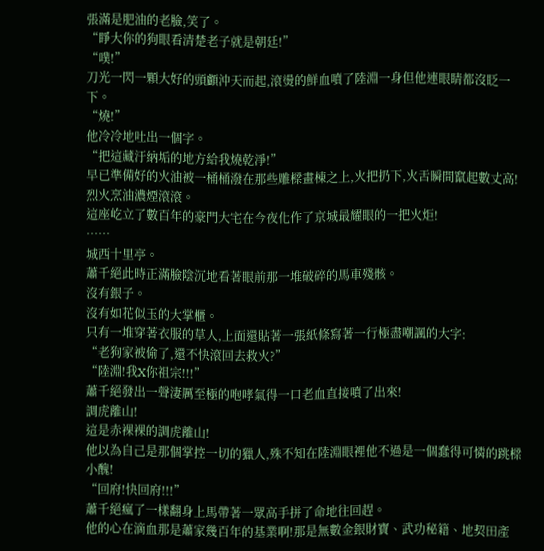張滿是肥油的老臉,笑了。
“睜大你的狗眼看清楚老子就是朝廷!”
“噗!”
刀光一閃一顆大好的頭顱沖天而起,滾燙的鮮血噴了陸淵一身但他連眼睛都沒眨一下。
“燒!”
他冷冷地吐出一個字。
“把這藏汙納垢的地方給我燒乾淨!”
早已準備好的火油被一桶桶潑在那些雕樑畫棟之上,火把扔下,火舌瞬間竄起數丈高!
烈火烹油濃煙滾滾。
這座屹立了數百年的豪門大宅在今夜化作了京城最耀眼的一把火炬!
……
城西十里亭。
蕭千絕此時正滿臉陰沉地看著眼前那一堆破碎的馬車殘骸。
沒有銀子。
沒有如花似玉的大掌櫃。
只有一堆穿著衣服的草人,上面還貼著一張紙條寫著一行極盡嘲諷的大字:
“老狗家被偷了,還不快滾回去救火?”
“陸淵!我X你祖宗!!!”
蕭千絕發出一聲淒厲至極的咆哮氣得一口老血直接噴了出來!
調虎離山!
這是赤裸裸的調虎離山!
他以為自己是那個掌控一切的獵人,殊不知在陸淵眼裡他不過是一個蠢得可憐的跳樑小醜!
“回府!快回府!!!”
蕭千絕瘋了一樣翻身上馬帶著一眾高手拼了命地往回趕。
他的心在滴血那是蕭家幾百年的基業啊!那是無數金銀財寶、武功秘籍、地契田產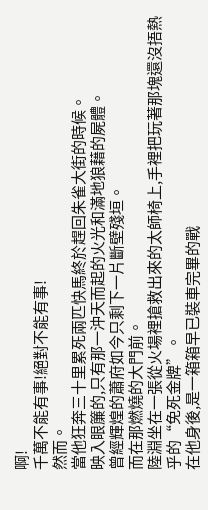啊!
千萬不能有事!絕對不能有事!
然而。
當他狂奔三十里累死兩匹快馬終於趕回朱雀大街的時候。
映入眼簾的,只有那一沖天而起的火光和滿地狼藉的屍體。
曾經輝煌的蕭府如今只剩下一片斷壁殘垣。
而在那燃燒的大門前。
陸淵坐在一張從火場裡搶救出來的太師椅上,手裡把玩著那塊還沒捂熱乎的“免死金牌”。
在他身後,是一箱箱早已裝車完畢的戰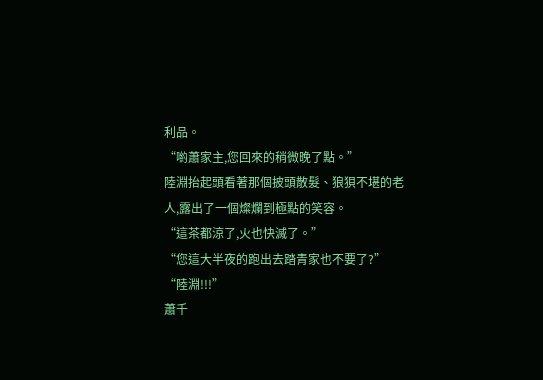利品。
“喲蕭家主,您回來的稍微晚了點。”
陸淵抬起頭看著那個披頭散髮、狼狽不堪的老人,露出了一個燦爛到極點的笑容。
“這茶都涼了,火也快滅了。”
“您這大半夜的跑出去踏青家也不要了?”
“陸淵!!!”
蕭千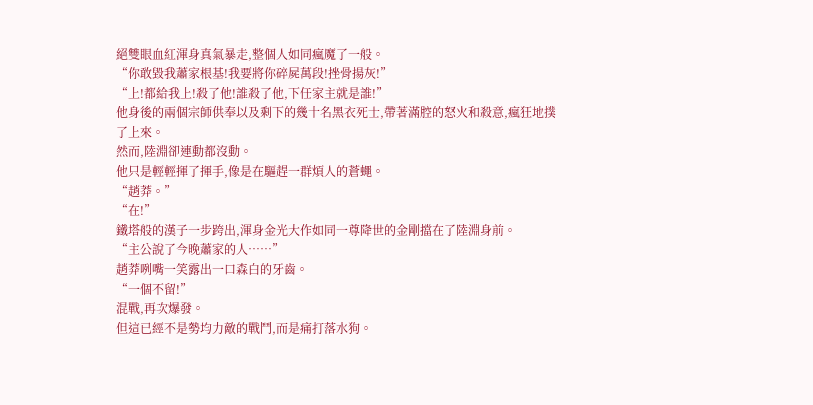絕雙眼血紅渾身真氣暴走,整個人如同瘋魔了一般。
“你敢毀我蕭家根基!我要將你碎屍萬段!挫骨揚灰!”
“上!都給我上!殺了他!誰殺了他,下任家主就是誰!”
他身後的兩個宗師供奉以及剩下的幾十名黑衣死士,帶著滿腔的怒火和殺意,瘋狂地撲了上來。
然而,陸淵卻連動都沒動。
他只是輕輕揮了揮手,像是在驅趕一群煩人的蒼蠅。
“趙莽。”
“在!”
鐵塔般的漢子一步跨出,渾身金光大作如同一尊降世的金剛擋在了陸淵身前。
“主公說了今晚蕭家的人……”
趙莽咧嘴一笑露出一口森白的牙齒。
“一個不留!”
混戰,再次爆發。
但這已經不是勢均力敵的戰鬥,而是痛打落水狗。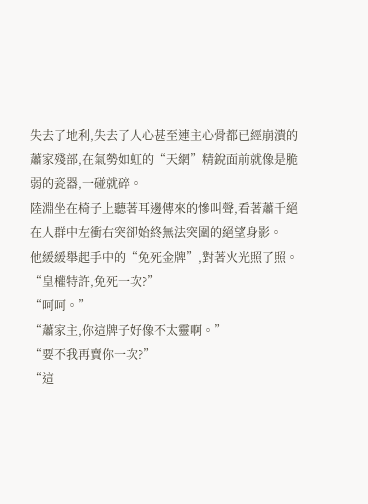失去了地利,失去了人心甚至連主心骨都已經崩潰的蕭家殘部,在氣勢如虹的“天網”精銳面前就像是脆弱的瓷器,一碰就碎。
陸淵坐在椅子上聽著耳邊傳來的慘叫聲,看著蕭千絕在人群中左衝右突卻始終無法突圍的絕望身影。
他緩緩舉起手中的“免死金牌”,對著火光照了照。
“皇權特許,免死一次?”
“呵呵。”
“蕭家主,你這牌子好像不太靈啊。”
“要不我再賣你一次?”
“這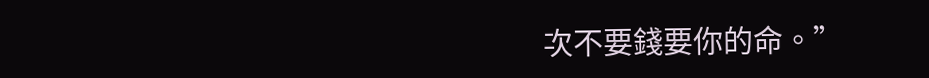次不要錢要你的命。”